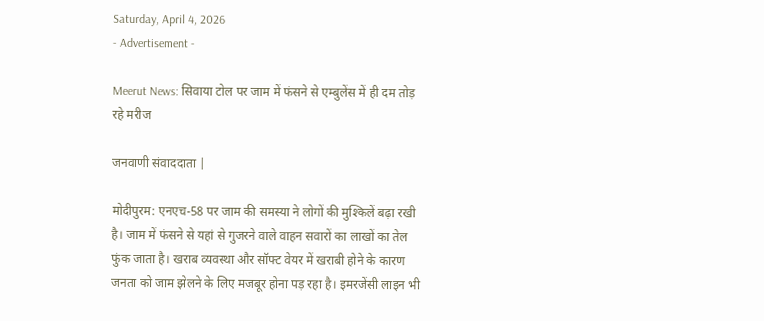Saturday, April 4, 2026
- Advertisement -

Meerut News: सिवाया टोल पर जाम में फंसने से एम्बुलेंस में ही दम तोड़ रहे मरीज

जनवाणी संवाददाता |

मोदीपुरम: एनएच-58 पर जाम की समस्या ने लोगों की मुश्किलें बढ़ा रखी है। जाम में फंसने से यहां से गुजरने वाले वाहन सवारों का लाखों का तेल फुंक जाता है। खराब व्यवस्था और सॉफ्ट वेयर में खराबी होने के कारण जनता को जाम झेलने के लिए मजबूर होना पड़ रहा है। इमरजेंसी लाइन भी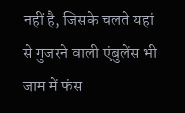नहीं है, जिसके चलते यहां से गुजरने वाली एंबुलेंस भी जाम में फंस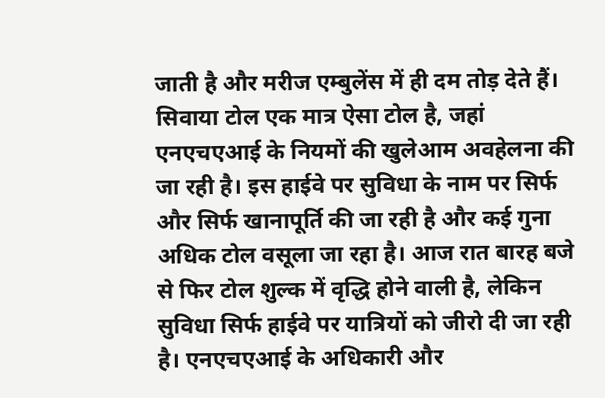जाती है और मरीज एम्बुलेंस में ही दम तोड़ देते हैं। सिवाया टोल एक मात्र ऐसा टोल है, जहां एनएचएआई के नियमों की खुलेआम अवहेलना की जा रही है। इस हाईवे पर सुविधा के नाम पर सिर्फ और सिर्फ खानापूर्ति की जा रही है और कई गुना अधिक टोल वसूला जा रहा है। आज रात बारह बजे से फिर टोल शुल्क में वृद्धि होने वाली है, लेकिन सुविधा सिर्फ हाईवे पर यात्रियों को जीरो दी जा रही है। एनएचएआई के अधिकारी और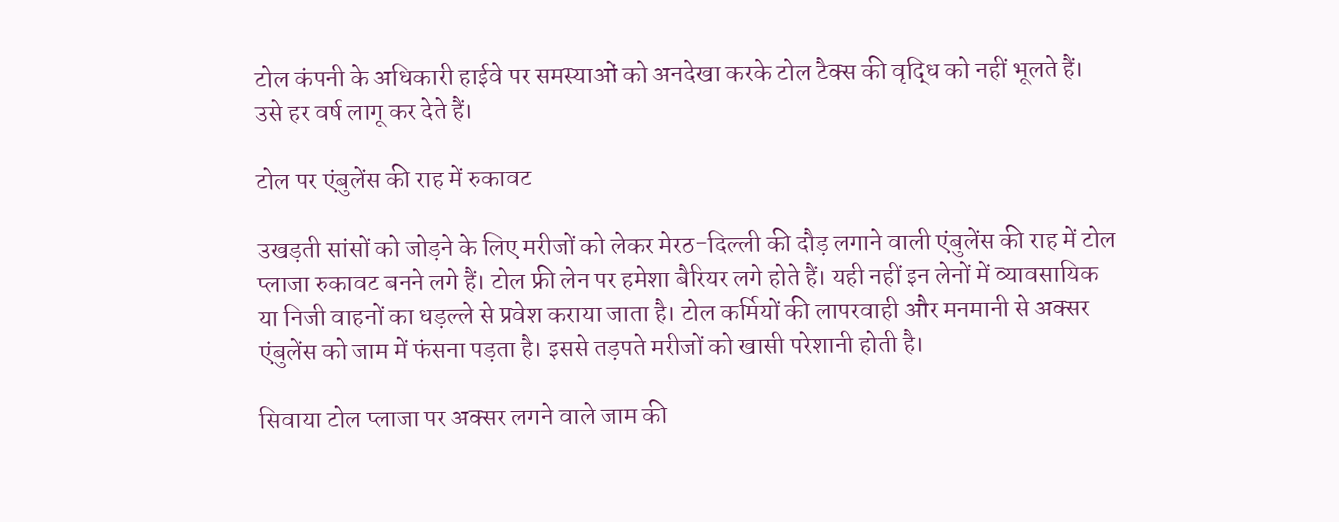टोल कंपनी के अधिकारी हाईवे पर समस्याओं को अनदेखा करके टोल टैक्स की वृद्धि को नहीं भूलते हैं। उसे हर वर्ष लागू कर देते हैं।

टोल पर एंबुलेंस की राह में रुकावट

उखड़ती सांसों को जोड़ने के लिए मरीजों को लेकर मेरठ-दिल्ली की दौड़ लगाने वाली एंबुलेंस की राह में टोल प्लाजा रुकावट बनने लगे हैं। टोल फ्री लेन पर हमेशा बैरियर लगे होते हैं। यही नहीं इन लेनों में व्यावसायिक या निजी वाहनों का धड़ल्ले से प्रवेश कराया जाता है। टोल कर्मियों की लापरवाही और मनमानी से अक्सर एंबुलेंस को जाम में फंसना पड़ता है। इससे तड़पते मरीजों को खासी परेशानी होती है।

सिवाया टोल प्लाजा पर अक्सर लगने वाले जाम की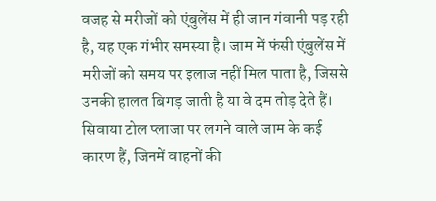वजह से मरीजों को एंबुलेंस में ही जान गंवानी पड़ रही है, यह एक गंभीर समस्या है। जाम में फंसी एंबुलेंस में मरीजों को समय पर इलाज नहीं मिल पाता है, जिससे उनकी हालत बिगड़ जाती है या वे दम तोड़ देते हैं। सिवाया टोल प्लाजा पर लगने वाले जाम के कई कारण हैं, जिनमें वाहनों की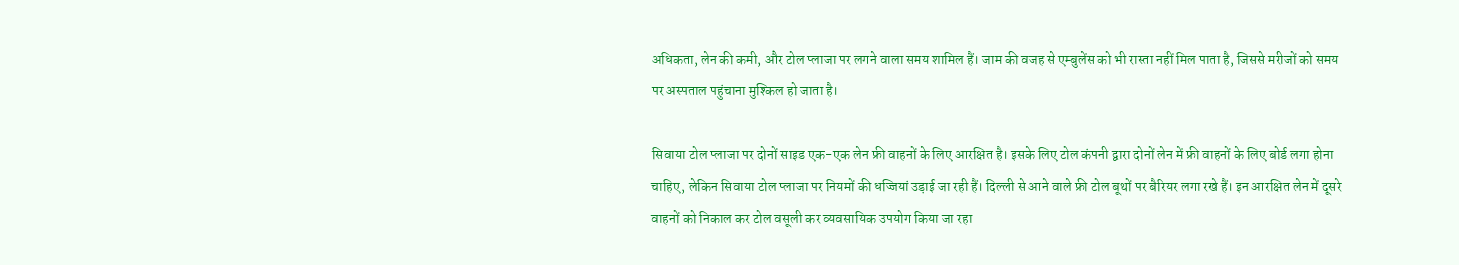अधिकता, लेन की कमी, और टोल प्लाजा पर लगने वाला समय शामिल हैं। जाम की वजह से एम्बुलेंस को भी रास्ता नहीं मिल पाता है, जिससे मरीजों को समय पर अस्पताल पहुंचाना मुश्किल हो जाता है।

सिवाया टोल प्लाजा पर दोनों साइड एक-एक लेन फ्री वाहनों के लिए आरक्षित है। इसके लिए टोल कंपनी द्वारा दोनों लेन में फ्री वाहनों के लिए बोर्ड लगा होना चाहिए, लेकिन सिवाया टोल प्लाजा पर नियमों की धज्जियां उड़ाई जा रही हैं। दिल्ली से आने वाले फ्री टोल बूथों पर बैरियर लगा रखे हैं। इन आरक्षित लेन में दूसरे वाहनों को निकाल कर टोल वसूली कर व्यवसायिक उपयोग किया जा रहा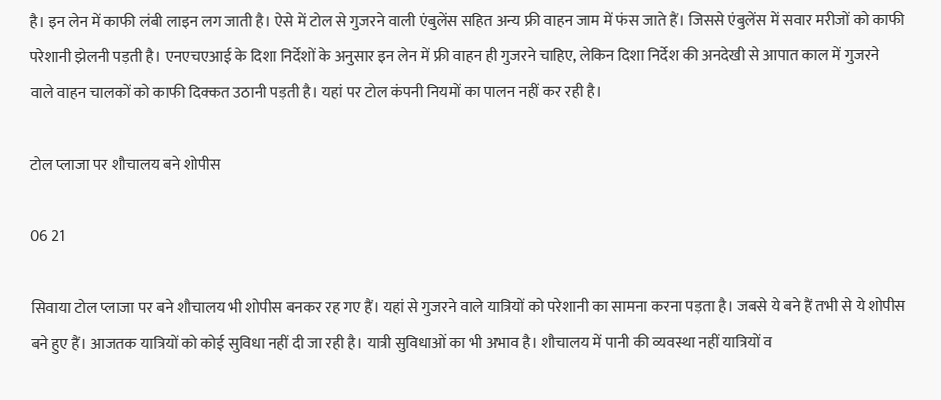है। इन लेन में काफी लंबी लाइन लग जाती है। ऐसे में टोल से गुजरने वाली एंबुलेंस सहित अन्य फ्री वाहन जाम में फंस जाते हैं। जिससे एंबुलेंस में सवार मरीजों को काफी परेशानी झेलनी पड़ती है। एनएचएआई के दिशा निर्देशों के अनुसार इन लेन में फ्री वाहन ही गुजरने चाहिए, लेकिन दिशा निर्देश की अनदेखी से आपात काल में गुजरने वाले वाहन चालकों को काफी दिक्कत उठानी पड़ती है। यहां पर टोल कंपनी नियमों का पालन नहीं कर रही है।

टोल प्लाजा पर शौचालय बने शोपीस

06 21

सिवाया टोल प्लाजा पर बने शौचालय भी शोपीस बनकर रह गए हैं। यहां से गुजरने वाले यात्रियों को परेशानी का सामना करना पड़ता है। जबसे ये बने हैं तभी से ये शोपीस बने हुए हैं। आजतक यात्रियों को कोई सुविधा नहीं दी जा रही है। यात्री सुविधाओं का भी अभाव है। शौचालय में पानी की व्यवस्था नहीं यात्रियों व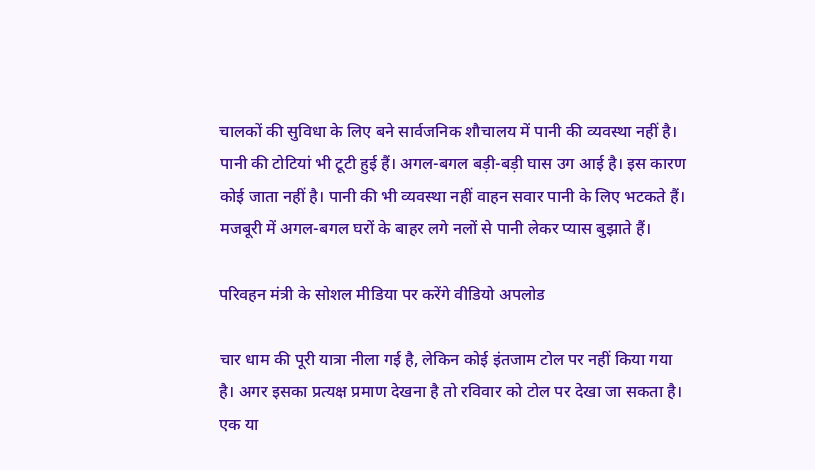चालकों की सुविधा के लिए बने सार्वजनिक शौचालय में पानी की व्यवस्था नहीं है। पानी की टोटियां भी टूटी हुई हैं। अगल-बगल बड़ी-बड़ी घास उग आई है। इस कारण कोई जाता नहीं है। पानी की भी व्यवस्था नहीं वाहन सवार पानी के लिए भटकते हैं। मजबूरी में अगल-बगल घरों के बाहर लगे नलों से पानी लेकर प्यास बुझाते हैं।

परिवहन मंत्री के सोशल मीडिया पर करेंगे वीडियो अपलोड

चार धाम की पूरी यात्रा नीला गई है, लेकिन कोई इंतजाम टोल पर नहीं किया गया है। अगर इसका प्रत्यक्ष प्रमाण देखना है तो रविवार को टोल पर देखा जा सकता है। एक या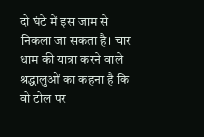दो घंटे में इस जाम से निकला जा सकता है। चार धाम की यात्रा करने वाले श्रद्धालुओं का कहना है कि वो टोल पर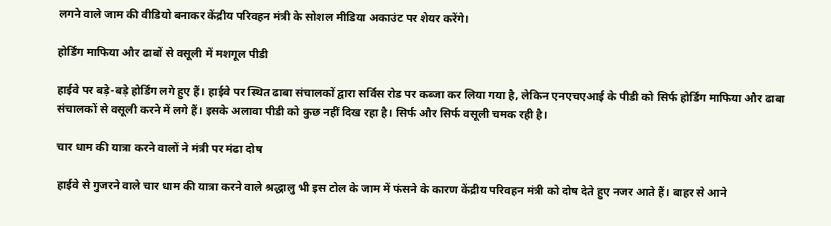लगने वाले जाम की वीडियो बनाकर केंद्रीय परिवहन मंत्री के सोशल मीडिया अकाउंट पर शेयर करेंगे।

होर्डिंग माफिया और ढाबों से वसूली में मशगूल पीडी

हाईवे पर बड़े-बड़े होर्डिंग लगे हुए हैं। हाईवे पर स्थित ढाबा संचालकों द्वारा सर्विस रोड पर कब्जा कर लिया गया है, लेकिन एनएचएआई के पीडी को सिर्फ होर्डिंग माफिया और ढाबा संचालकों से वसूली करने में लगे हैं। इसके अलावा पीडी को कुछ नहीं दिख रहा है। सिर्फ और सिर्फ वसूली चमक रही है।

चार धाम की यात्रा करने वालों ने मंत्री पर मंढा दोष

हाईवे से गुजरने वाले चार धाम की यात्रा करने वाले श्रद्धालु भी इस टोल के जाम में फंसने के कारण केंद्रीय परिवहन मंत्री को दोष देते हुए नजर आते हैं। बाहर से आने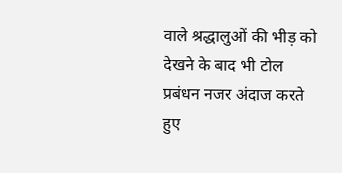वाले श्रद्धालुओं की भीड़ को देखने के बाद भी टोल प्रबंधन नजर अंदाज करते हुए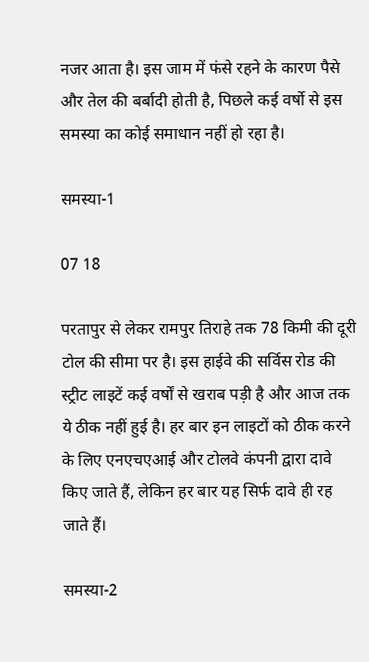नजर आता है। इस जाम में फंसे रहने के कारण पैसे और तेल की बर्बादी होती है, पिछले कई वर्षो से इस समस्या का कोई समाधान नहीं हो रहा है।

समस्या-1

07 18

परतापुर से लेकर रामपुर तिराहे तक 78 किमी की दूरी टोल की सीमा पर है। इस हाईवे की सर्विस रोड की स्ट्रीट लाइटें कई वर्षों से खराब पड़ी है और आज तक ये ठीक नहीं हुई है। हर बार इन लाइटों को ठीक करने के लिए एनएचएआई और टोलवे कंपनी द्वारा दावे किए जाते हैं, लेकिन हर बार यह सिर्फ दावे ही रह जाते हैं।

समस्या-2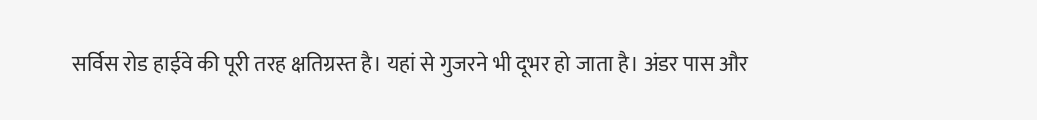सर्विस रोड हाईवे की पूरी तरह क्षतिग्रस्त है। यहां से गुजरने भी दूभर हो जाता है। अंडर पास और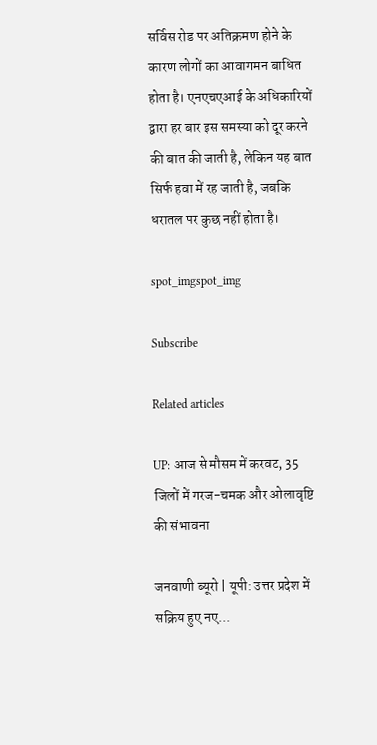सर्विस रोड पर अतिक्रमण होने के कारण लोगों का आवागमन बाधित होता है। एनएचएआई के अधिकारियों द्वारा हर बार इस समस्या को दूर करने की बात की जाती है, लेकिन यह बात सिर्फ हवा में रह जाती है, जबकि धरातल पर कुछ नहीं होता है।

spot_imgspot_img

Subscribe

Related articles

UP: आज से मौसम में करवट, 35 जिलों में गरज-चमक और ओलावृष्टि की संभावना

जनवाणी ब्यूरो | यूपी: उत्तर प्रदेश में सक्रिय हुए नए...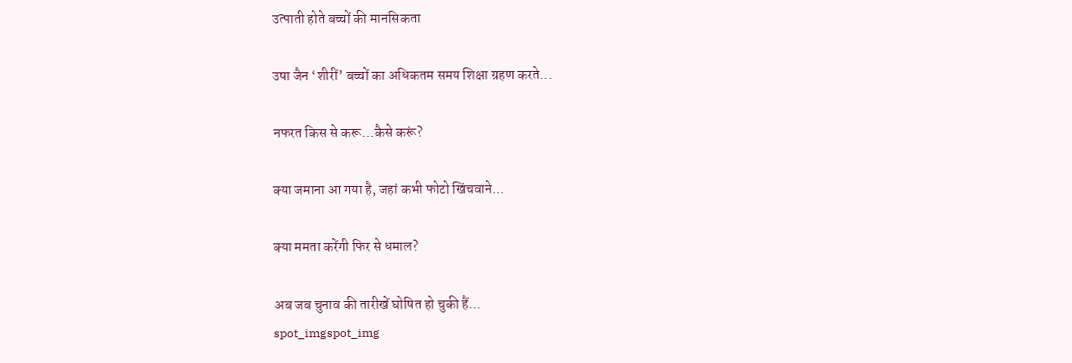उत्पाती होते बच्चों की मानसिकता

उषा जैन ‘शीरीं’ बच्चों का अधिकतम समय शिक्षा ग्रहण करते...

नफरत किस से करू…कैसे करूं?

क्या जमाना आ गया है, जहां कभी फोटो खिंचवाने...

क्या ममता करेंगी फिर से धमाल?

अब जब चुनाव की तारीखें घोषित हो चुकी हैं...
spot_imgspot_img